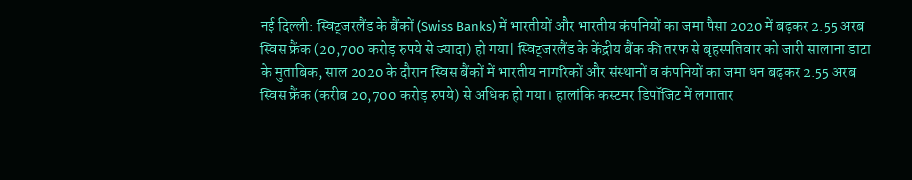नई दिल्ली: स्विट्जरलैंड के बैंकों (Swiss Banks) में भारतीयों और भारतीय कंपनियों का जमा पैसा 2020 में बढ़कर 2.55 अरब स्विस फ्रैंक (20,700 करोड़ रुपये से ज्यादा) हो गया| स्विट्जरलैंड के केंद्रीय बैंक की तरफ से बृहस्पतिवार को जारी सालाना डाटा के मुताबिक, साल 2020 के दौरान स्विस बैंकों में भारतीय नागरिकों और संस्थानों व कंपनियों का जमा धन बढ़कर 2.55 अरब स्विस फ्रैंक (करीब 20,700 करोड़ रुपये) से अधिक हो गया। हालांकि कस्टमर डिपॉजिट में लगातार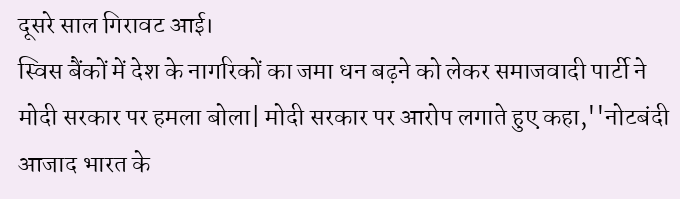दूसरे साल गिरावट आई।
स्विस बैंकों में देश के नागरिकों का जमा धन बढ़ने को लेकर समाजवादी पार्टी ने मोदी सरकार पर हमला बोला| मोदी सरकार पर आरोप लगाते हुए कहा,''नोटबंदी आजाद भारत के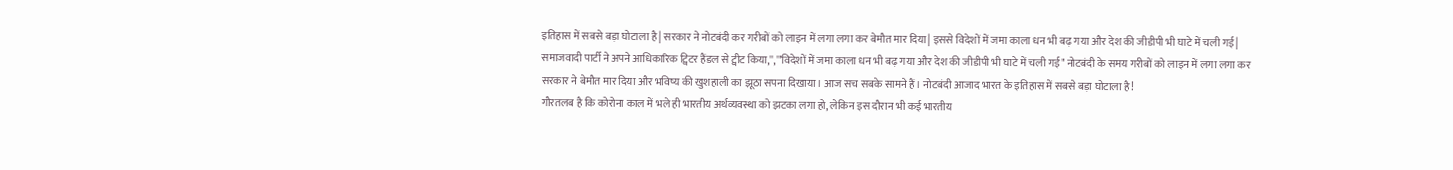इतिहास में सबसे बड़ा घोटाला है | सरकार ने नोटबंदी कर गरीबों को लाइन में लगा लगा कर बेमौत मार दिया| इससे विदेशों में जमा काला धन भी बढ़ गया और देश की जीडीपी भी घाटे में चली गई|
समाजवादी पार्टी ने अपने आधिकारिक ट्विटर हैंडल से ट्वीट किया,'','"विदेशों में जमा काला धन भी बढ़ गया और देश की जीडीपी भी घाटे में चली गई" नोटबंदी के समय गरीबों को लाइन में लगा लगा कर सरकार ने बेमौत मार दिया और भविष्य की खुशहाली का झूठा सपना दिखाया। आज सच सबके सामने हैं। नोटबंदी आजाद भारत के इतिहास में सबसे बड़ा घोटाला है!
गौरतलब है कि कोरोना काल में भले ही भारतीय अर्थव्यवस्था को झटका लगा हो, लेकिन इस दौरान भी कई भारतीय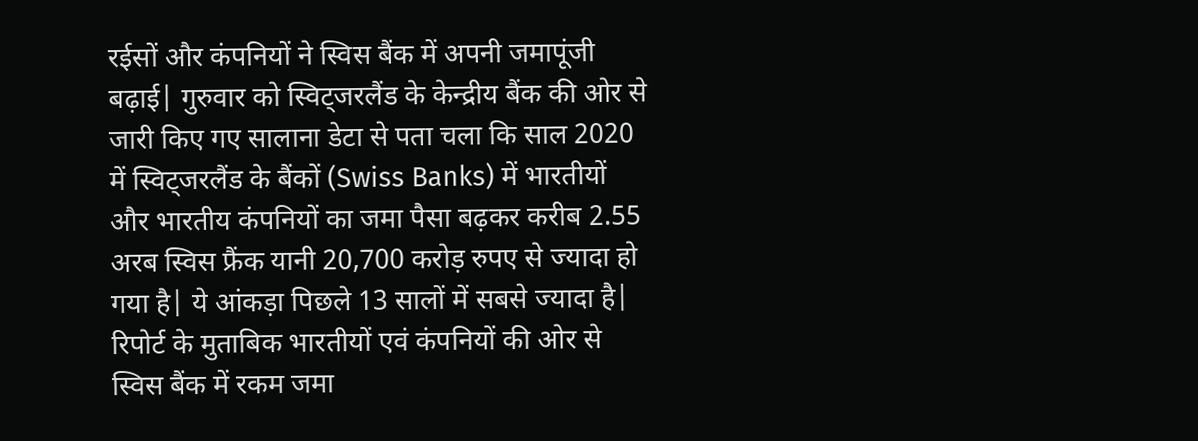रईसों और कंपनियों ने स्विस बैंक में अपनी जमापूंजी बढ़ाई| गुरुवार को स्विट्जरलैंड के केन्द्रीय बैंक की ओर से जारी किए गए सालाना डेटा से पता चला कि साल 2020 में स्विट्जरलैंड के बैंकों (Swiss Banks) में भारतीयों और भारतीय कंपनियों का जमा पैसा बढ़कर करीब 2.55 अरब स्विस फ्रैंक यानी 20,700 करोड़ रुपए से ज्यादा हो गया है| ये आंकड़ा पिछले 13 सालों में सबसे ज्यादा है| रिपोर्ट के मुताबिक भारतीयों एवं कंपनियों की ओर से स्विस बैंक में रकम जमा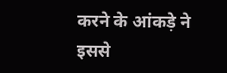करने के आंकड़े ने इससे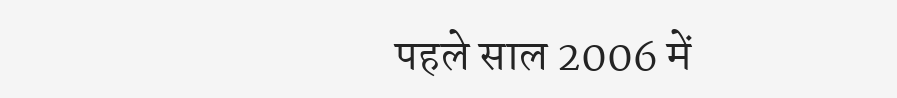पहले साल 2006 में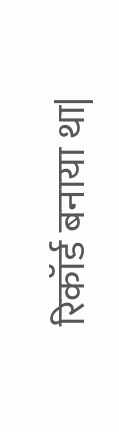रिकॉर्ड बनाया था|